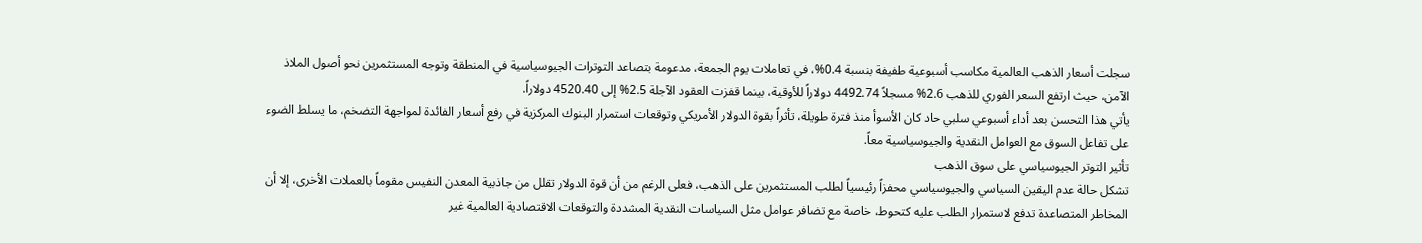سجلت أسعار الذهب العالمية مكاسب أسبوعية طفيفة بنسبة 0.4%، في تعاملات يوم الجمعة، مدعومة بتصاعد التوترات الجيوسياسية في المنطقة وتوجه المستثمرين نحو أصول الملاذ الآمن، حيث ارتفع السعر الفوري للذهب 2.6% مسجلاً 4492.74 دولاراً للأوقية، بينما قفزت العقود الآجلة 2.5% إلى 4520.40 دولاراً.
يأتي هذا التحسن بعد أداء أسبوعي سلبي حاد كان الأسوأ منذ فترة طويلة، تأثراً بقوة الدولار الأمريكي وتوقعات استمرار البنوك المركزية في رفع أسعار الفائدة لمواجهة التضخم، ما يسلط الضوء على تفاعل السوق مع العوامل النقدية والجيوسياسية معاً.
تأثير التوتر الجيوسياسي على سوق الذهب
تشكل حالة عدم اليقين السياسي والجيوسياسي محفزاً رئيسياً لطلب المستثمرين على الذهب، فعلى الرغم من أن قوة الدولار تقلل من جاذبية المعدن النفيس مقوماً بالعملات الأخرى، إلا أن المخاطر المتصاعدة تدفع لاستمرار الطلب عليه كتحوط، خاصة مع تضافر عوامل مثل السياسات النقدية المشددة والتوقعات الاقتصادية العالمية غير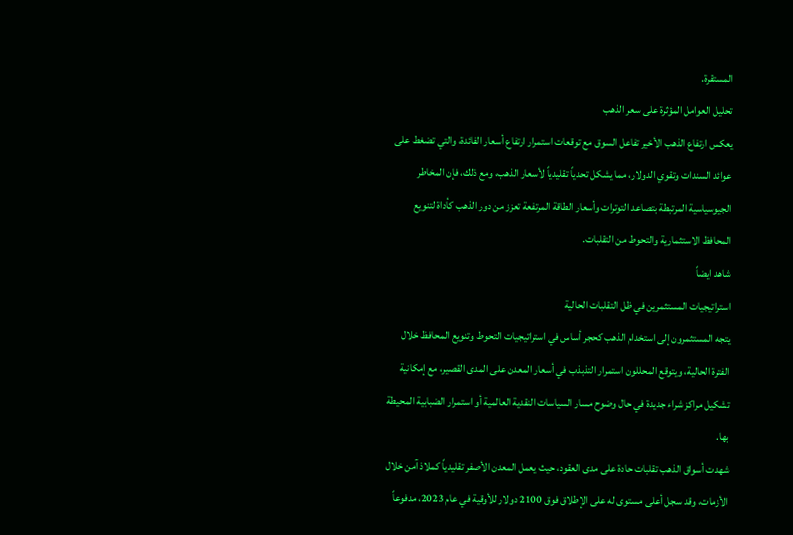المستقرة.
تحليل العوامل المؤثرة على سعر الذهب
يعكس ارتفاع الذهب الأخير تفاعل السوق مع توقعات استمرار ارتفاع أسعار الفائدة، والتي تضغط على عوائد السندات وتقوي الدولار، مما يشكل تحدياً تقليدياً لأسعار الذهب، ومع ذلك، فإن المخاطر الجيوسياسية المرتبطة بتصاعد التوترات وأسعار الطاقة المرتفعة تعزز من دور الذهب كأداة لتنويع المحافظ الاستثمارية والتحوط من التقلبات.
شاهد ايضاً
استراتيجيات المستثمرين في ظل التقلبات الحالية
يتجه المستثمرون إلى استخدام الذهب كحجر أساس في استراتيجيات التحوط وتنويع المحافظ خلال الفترة الحالية، ويتوقع المحللون استمرار التذبذب في أسعار المعدن على المدى القصير، مع إمكانية تشكيل مراكز شراء جديدة في حال وضوح مسار السياسات النقدية العالمية أو استمرار الضبابية المحيطة بها.
شهدت أسواق الذهب تقلبات حادة على مدى العقود، حيث يعمل المعدن الأصفر تقليدياً كملاذ آمن خلال الأزمات، وقد سجل أعلى مستوى له على الإطلاق فوق 2100 دولار للأوقية في عام 2023، مدفوعاً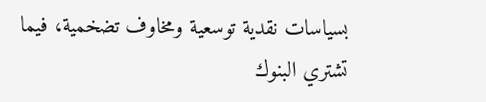بسياسات نقدية توسعية ومخاوف تضخمية، فيما تشتري البنوك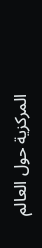المركزية حول العالم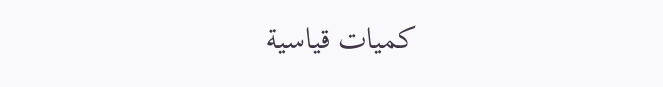كميات قياسية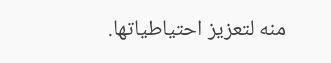منه لتعزيز احتياطياتها.